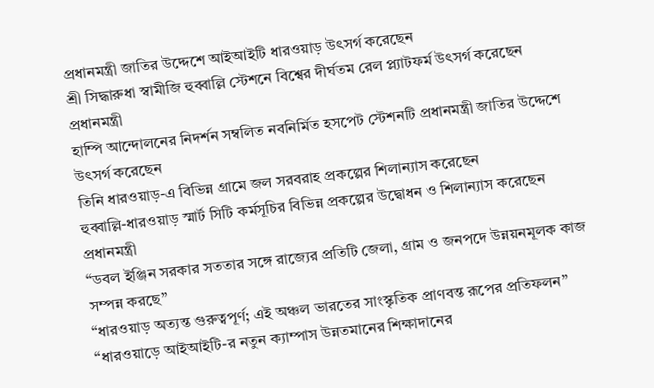প্রধানমন্ত্রী জাতির উদ্দেশে আইআইটি ধারওয়াড় উৎসর্গ করেছেন
শ্রী সিদ্ধারুধা স্বামীজি হুব্বাল্লি স্টেশনে বিশ্বের দীর্ঘতম রেল প্ল্যাটফর্ম উৎসর্গ করেছেন প্রধানমন্ত্রী
হাম্পি আন্দোলনের নিদর্শন সম্বলিত নবনির্মিত হসপেট স্টেশনটি প্রধানমন্ত্রী জাতির উদ্দেশে উৎসর্গ করেছেন
তিনি ধারওয়াড়-এ বিভিন্ন গ্রামে জল সরবরাহ প্রকল্পের শিলান্যাস করেছেন
হুব্বাল্লি-ধারওয়াড় স্মার্ট সিটি কর্মসূচির বিভিন্ন প্রকল্পের উদ্বোধন ও শিলান্যাস করেছেন প্রধানমন্ত্রী
“ডবল ইঞ্জিন সরকার সততার সঙ্গে রাজ্যের প্রতিটি জেলা, গ্রাম ও জনপদে উন্নয়নমূলক কাজ সম্পন্ন করছে”
“ধারওয়াড় অত্যন্ত গুরুত্বপূর্ণ; এই অঞ্চল ভারতের সাংস্কৃতিক প্রাণবন্ত রূপের প্রতিফলন”
“ধারওয়াড়ে আইআইটি-র নতুন ক্যাম্পাস উন্নতমানের শিক্ষাদানের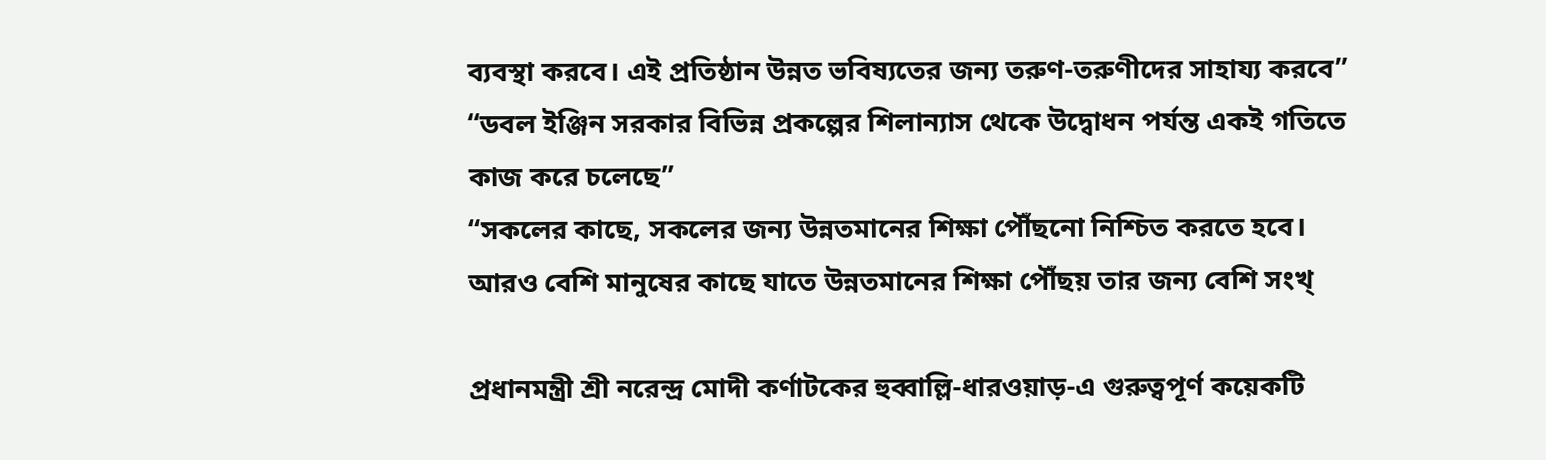ব্যবস্থা করবে। এই প্রতিষ্ঠান উন্নত ভবিষ্যতের জন্য তরুণ-তরুণীদের সাহায্য করবে”
“ডবল ইঞ্জিন সরকার বিভিন্ন প্রকল্পের শিলান্যাস থেকে উদ্বোধন পর্যন্ত একই গতিতে কাজ করে চলেছে”
“সকলের কাছে, সকলের জন্য উন্নতমানের শিক্ষা পৌঁছনো নিশ্চিত করতে হবে। আরও বেশি মানুষের কাছে যাতে উন্নতমানের শিক্ষা পৌঁছয় তার জন্য বেশি সংখ্

প্রধানমন্ত্রী শ্রী নরেন্দ্র মোদী কর্ণাটকের হুব্বাল্লি-ধারওয়াড়-এ গুরুত্বপূর্ণ কয়েকটি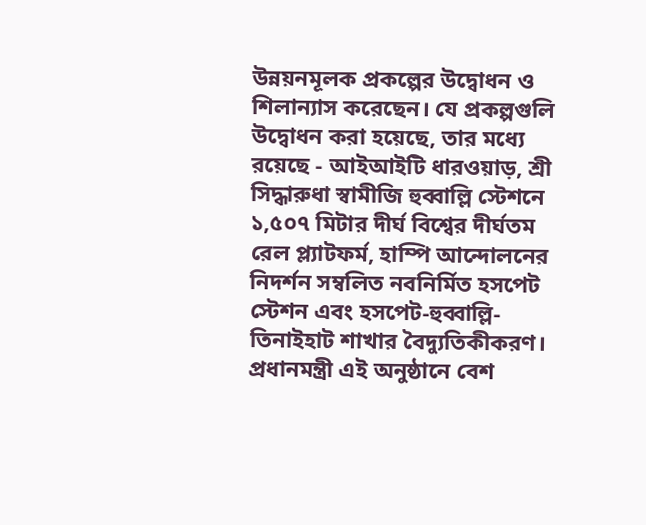উন্নয়নমূলক প্রকল্পের উদ্বোধন ও শিলান্যাস করেছেন। যে প্রকল্পগুলি উদ্বোধন করা হয়েছে, তার মধ্যে রয়েছে - আইআইটি ধারওয়াড়, শ্রী সিদ্ধারুধা স্বামীজি হুব্বাল্লি স্টেশনে ১,৫০৭ মিটার দীর্ঘ বিশ্বের দীর্ঘতম রেল প্ল্যাটফর্ম, হাম্পি আন্দোলনের নিদর্শন সম্বলিত নবনির্মিত হসপেট স্টেশন এবং হসপেট-হুব্বাল্লি-তিনাইহাট শাখার বৈদ্যুতিকীকরণ। প্রধানমন্ত্রী এই অনুষ্ঠানে বেশ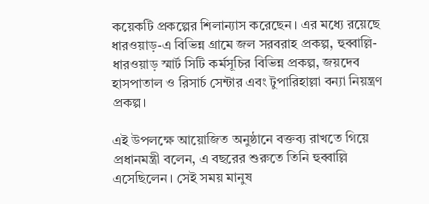কয়েকটি প্রকল্পের শিলান্যাস করেছেন। এর মধ্যে রয়েছে ধারওয়াড়-এ বিভিন্ন গ্রামে জল সরবরাহ প্রকল্প, হুব্বাল্লি-ধারওয়াড় স্মার্ট সিটি কর্মসূচির বিভিন্ন প্রকল্প, জয়দেব হাসপাতাল ও রিসার্চ সেন্টার এবং টুপারিহাল্লা বন্যা নিয়ন্ত্রণ প্রকল্প।

এই উপলক্ষে আয়োজিত অনুষ্ঠানে বক্তব্য রাখতে গিয়ে প্রধানমন্ত্রী বলেন, এ বছরের শুরুতে তিনি হুব্বাল্লি এসেছিলেন। সেই সময় মানুষ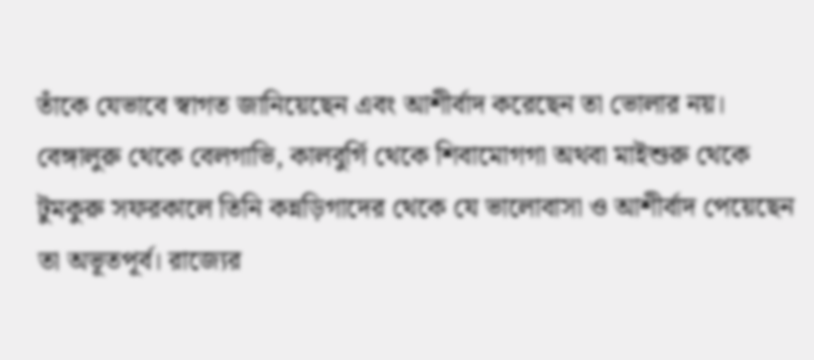তাঁকে যেভাবে স্বাগত জানিয়েছেন এবং আশীর্বাদ করেছেন তা ভোলার নয়। বেঙ্গালুরু থেকে বেলগাভি, কালবুর্গি থেকে শিবামোগগা অথবা মাইশুরু থেকে টুমকুরু সফরকালে তিনি কন্নড়িগাদের থেকে যে ভালোবাসা ও আশীর্বাদ পেয়েছেন তা অভূতপূর্ব। রাজ্যের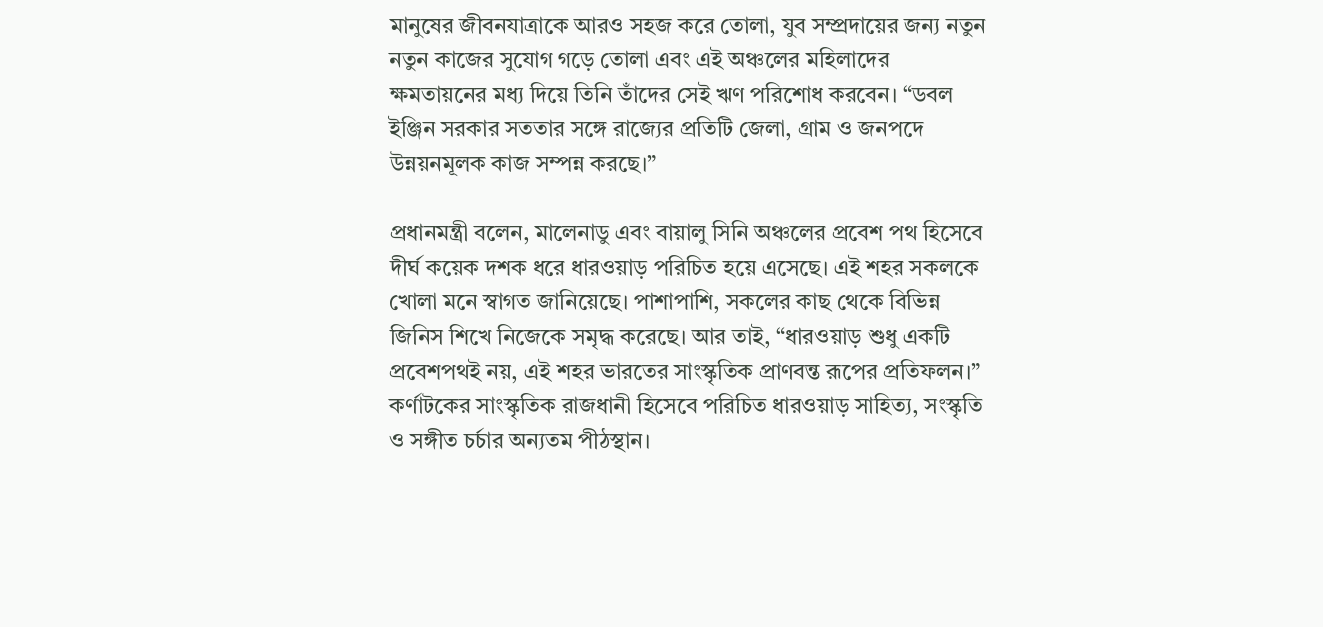মানুষের জীবনযাত্রাকে আরও সহজ করে তোলা, যুব সম্প্রদায়ের জন্য নতুন নতুন কাজের সুযোগ গড়ে তোলা এবং এই অঞ্চলের মহিলাদের ক্ষমতায়নের মধ্য দিয়ে তিনি তাঁদের সেই ঋণ পরিশোধ করবেন। “ডবল ইঞ্জিন সরকার সততার সঙ্গে রাজ্যের প্রতিটি জেলা, গ্রাম ও জনপদে উন্নয়নমূলক কাজ সম্পন্ন করছে।”

প্রধানমন্ত্রী বলেন, মালেনাডু এবং বায়ালু সিনি অঞ্চলের প্রবেশ পথ হিসেবে দীর্ঘ কয়েক দশক ধরে ধারওয়াড় পরিচিত হয়ে এসেছে। এই শহর সকলকে খোলা মনে স্বাগত জানিয়েছে। পাশাপাশি, সকলের কাছ থেকে বিভিন্ন জিনিস শিখে নিজেকে সমৃদ্ধ করেছে। আর তাই, “ধারওয়াড় শুধু একটি প্রবেশপথই নয়, এই শহর ভারতের সাংস্কৃতিক প্রাণবন্ত রূপের প্রতিফলন।” কর্ণাটকের সাংস্কৃতিক রাজধানী হিসেবে পরিচিত ধারওয়াড় সাহিত্য, সংস্কৃতি ও সঙ্গীত চর্চার অন্যতম পীঠস্থান।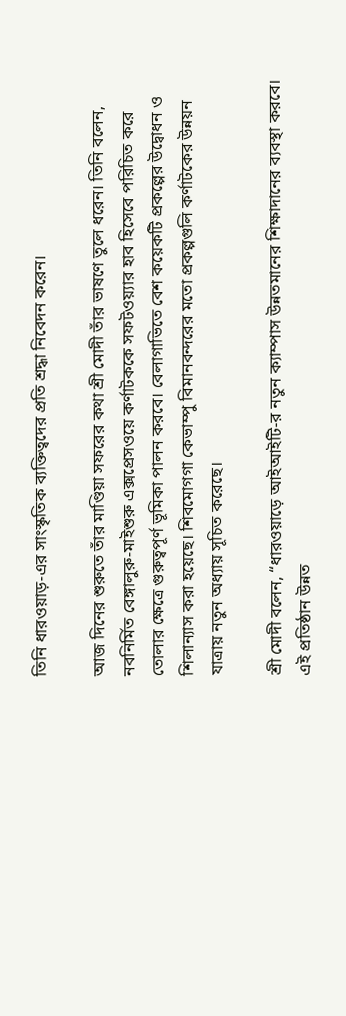তিনি ধারওয়াড়-এর সাংস্কৃতিক ব্যক্তিত্বদের প্রতি শ্রদ্ধা নিবেদন করেন।

আজ দিনের শুরুতে তাঁর মাণ্ডিয়া সফরের কথা শ্রী মোদী তাঁর ভাষণে তুলে ধরেন। তিনি বলেন, নবনির্মিত বেঙ্গালুরু-মাইশুরু এক্সপ্রেসওয়ে কর্ণাটককে সফটওয়্যার হাব হিসেবে পরিচিত করে তোলার ক্ষেত্রে গুরুত্বপূর্ণ ভূমিকা পালন করবে। বেলাগাভিতে বেশ কয়েকটি প্রকল্পের উদ্বোধন ও শিলান্যাস করা হয়েছে। শিবমোগগা কেভাম্পু বিমানবন্দরের মতো প্রকল্পগুলি কর্ণাটকের উন্নয়ন যাত্রায় নতুন অধ্যায় সূচিত করেছে।

শ্রী মোদী বলেন, “ধারওয়াড়ে আইআইটি-র নতুন ক্যাম্পাস উন্নতমানের শিক্ষাদানের ব্যবস্থা করবে। এই প্রতিষ্ঠান উন্নত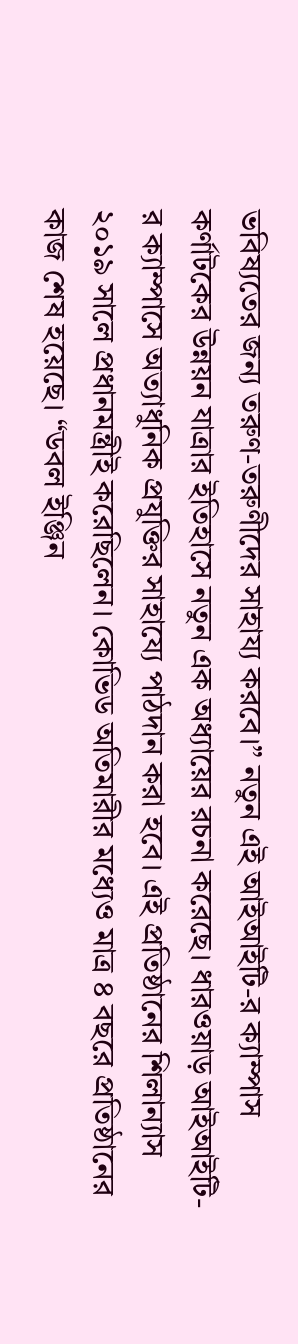ভবিষ্যতের জন্য তরুণ-তরুণীদের সাহায্য করবে।” নতুন এই আইআইটি-র ক্যাম্পাস কর্ণাটকের উন্নয়ন যাত্রার ইতিহাসে নতুন এক অধ্যায়ের রচনা করেছে। ধারওয়াড় আইআইটি-র ক্যাম্পাসে অত্যাধুনিক প্রযুক্তির সাহায্যে পাঠদান করা হবে। এই প্রতিষ্ঠানের শিলান্যাস ২০১৯ সালে প্রধানমন্ত্রীই করেছিলেন। কোভিড অতিমারীর মধ্যেও মাত্র ৪ বছরে প্রতিষ্ঠানের কাজ শেষ হয়েছে। “ডবল ইঞ্জিন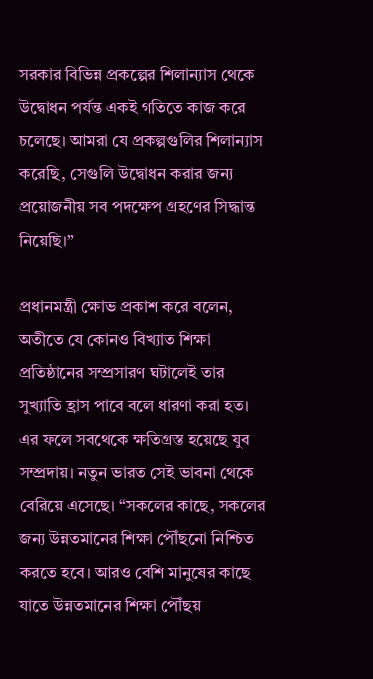সরকার বিভিন্ন প্রকল্পের শিলান্যাস থেকে উদ্বোধন পর্যন্ত একই গতিতে কাজ করে চলেছে। আমরা যে প্রকল্পগুলির শিলান্যাস করেছি, সেগুলি উদ্বোধন করার জন্য প্রয়োজনীয় সব পদক্ষেপ গ্রহণের সিদ্ধান্ত নিয়েছি।”

প্রধানমন্ত্রী ক্ষোভ প্রকাশ করে বলেন, অতীতে যে কোনও বিখ্যাত শিক্ষা প্রতিষ্ঠানের সম্প্রসারণ ঘটালেই তার সুখ্যাতি হ্রাস পাবে বলে ধারণা করা হত। এর ফলে সবথেকে ক্ষতিগ্রস্ত হয়েছে যুব সম্প্রদায়। নতুন ভারত সেই ভাবনা থেকে বেরিয়ে এসেছে। “সকলের কাছে, সকলের জন্য উন্নতমানের শিক্ষা পৌঁছনো নিশ্চিত করতে হবে। আরও বেশি মানুষের কাছে যাতে উন্নতমানের শিক্ষা পৌঁছয়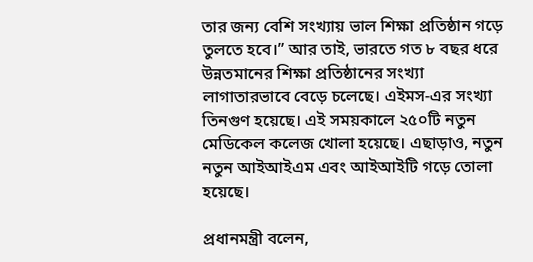তার জন্য বেশি সংখ্যায় ভাল শিক্ষা প্রতিষ্ঠান গড়ে তুলতে হবে।” আর তাই, ভারতে গত ৮ বছর ধরে উন্নতমানের শিক্ষা প্রতিষ্ঠানের সংখ্যা লাগাতারভাবে বেড়ে চলেছে। এইমস-এর সংখ্যা তিনগুণ হয়েছে। এই সময়কালে ২৫০টি নতুন মেডিকেল কলেজ খোলা হয়েছে। এছাড়াও, নতুন নতুন আইআইএম এবং আইআইটি গড়ে তোলা হয়েছে।

প্রধানমন্ত্রী বলেন,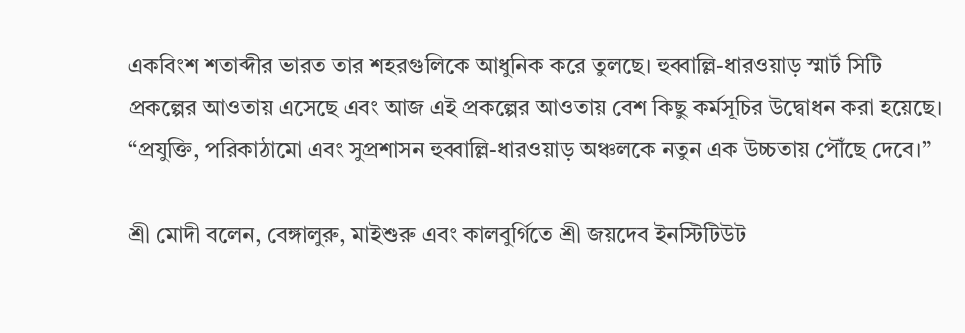একবিংশ শতাব্দীর ভারত তার শহরগুলিকে আধুনিক করে তুলছে। হুব্বাল্লি-ধারওয়াড় স্মার্ট সিটি প্রকল্পের আওতায় এসেছে এবং আজ এই প্রকল্পের আওতায় বেশ কিছু কর্মসূচির উদ্বোধন করা হয়েছে। “প্রযুক্তি, পরিকাঠামো এবং সুপ্রশাসন হুব্বাল্লি-ধারওয়াড় অঞ্চলকে নতুন এক উচ্চতায় পৌঁছে দেবে।”

শ্রী মোদী বলেন, বেঙ্গালুরু, মাইশুরু এবং কালবুর্গিতে শ্রী জয়দেব ইনস্টিটিউট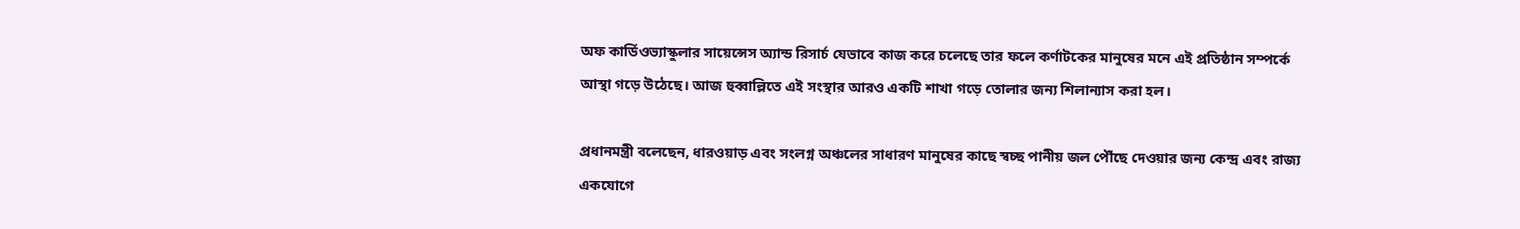অফ কার্ডিওভ্যাস্কুলার সায়েন্সেস অ্যান্ড রিসার্চ যেভাবে কাজ করে চলেছে তার ফলে কর্ণাটকের মানুষের মনে এই প্রতিষ্ঠান সম্পর্কে আস্থা গড়ে উঠেছে। আজ হুব্বাল্লিতে এই সংস্থার আরও একটি শাখা গড়ে তোলার জন্য শিলান্যাস করা হল।

প্রধানমন্ত্রী বলেছেন, ধারওয়াড় এবং সংলগ্ন অঞ্চলের সাধারণ মানুষের কাছে স্বচ্ছ পানীয় জল পৌঁছে দেওয়ার জন্য কেন্দ্র এবং রাজ্য একযোগে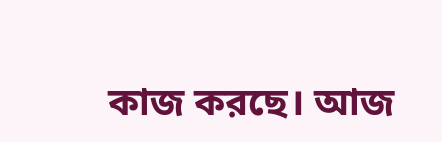কাজ করছে। আজ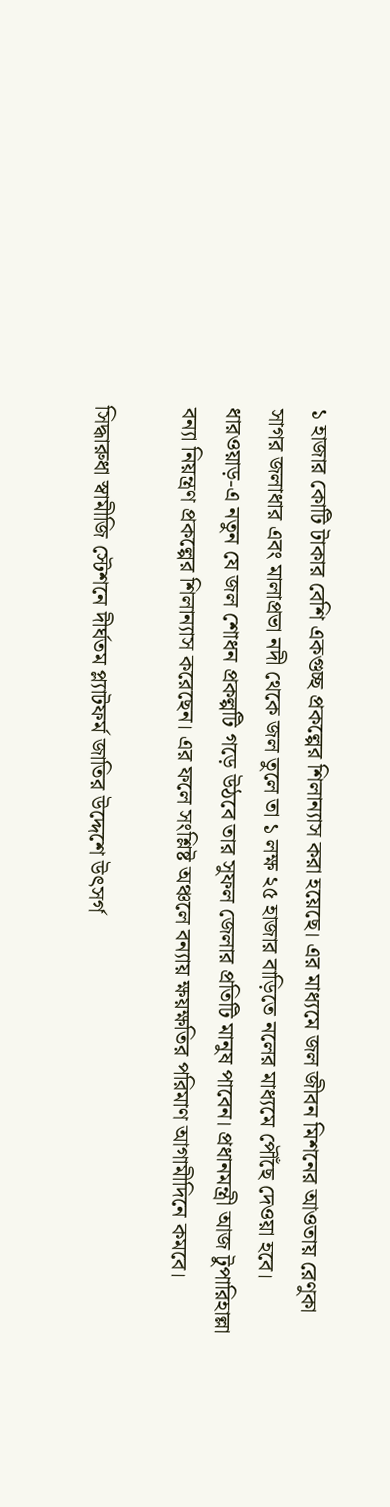১ হাজার কোটি টাকার বেশি একগুচ্ছ প্রকল্পের শিলান্যাস করা হয়েছে। এর মাধ্যমে জল জীবন মিশনের আওতায় রেণুকা সাগর জলাধার এবং মালাপ্রভা নদী থেকে জল তুলে তা ১ লক্ষ ২৫ হাজার বাড়িতে নলের মাধ্যমে পৌঁছে দেওয়া হবে। ধারওয়াড়-এ নতুন যে জল শোধন প্রকল্পটি গড়ে উঠবে তার সুফল জেলার প্রতিটি মানুষ পাবেন। প্রধানমন্ত্রী আজ টুপারিহাল্লা বন্যা নিয়ন্ত্রণ প্রকল্পের শিলান্যাস করেছেন। এর ফলে সংশ্লিষ্ট অঞ্চলে বন্যায় ক্ষয়ক্ষতির পরিমাণ আগামীদিনে কমবে।

সিদ্ধারুধা স্বামীজি স্টেশনে দীর্ঘতম প্ল্যাটফর্ম জাতির উদ্দেশে উৎসর্গ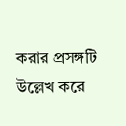করার প্রসঙ্গটি উল্লেখ করে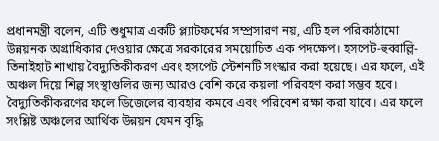প্রধানমন্ত্রী বলেন, এটি শুধুমাত্র একটি প্ল্যাটফর্মের সম্প্রসারণ নয়, এটি হল পরিকাঠামো উন্নয়নক অগ্রাধিকার দেওয়ার ক্ষেত্রে সরকারের সময়োচিত এক পদক্ষেপ। হসপেট-হুব্বাল্লি-তিনাইহাট শাখায় বৈদ্যুতিকীকরণ এবং হসপেট স্টেশনটি সংস্কার করা হয়েছে। এর ফলে, এই অঞ্চল দিয়ে শিল্প সংস্থাগুলির জন্য আরও বেশি করে কয়লা পরিবহণ করা সম্ভব হবে। বৈদ্যুতিকীকরণের ফলে ডিজেলের ব্যবহার কমবে এবং পরিবেশ রক্ষা করা যাবে। এর ফলে সংশ্লিষ্ট অঞ্চলের আর্থিক উন্নয়ন যেমন বৃদ্ধি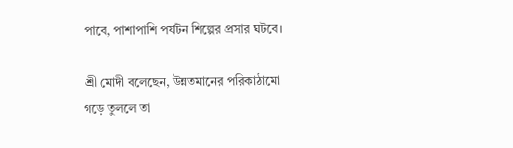পাবে, পাশাপাশি পর্যটন শিল্পের প্রসার ঘটবে।

শ্রী মোদী বলেছেন, উন্নতমানের পরিকাঠামো গড়ে তুললে তা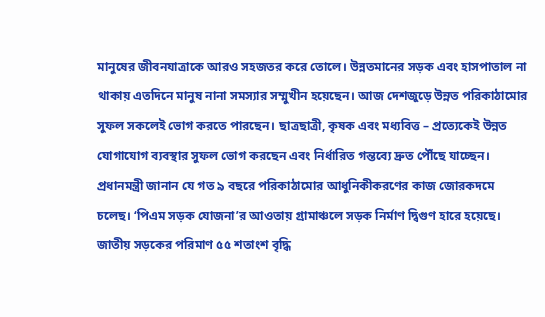মানুষের জীবনযাত্রাকে আরও সহজতর করে তোলে। উন্নতমানের সড়ক এবং হাসপাতাল না থাকায় এতদিনে মানুষ নানা সমস্যার সম্মুখীন হয়েছেন। আজ দেশজুড়ে উন্নত পরিকাঠামোর সুফল সকলেই ভোগ করতে পারছেন। ছাত্রছাত্রী, কৃষক এবং মধ্যবিত্ত – প্রত্যেকেই উন্নত যোগাযোগ ব্যবস্থার সুফল ভোগ করছেন এবং নির্ধারিত গন্তব্যে দ্রুত পৌঁছে যাচ্ছেন। প্রধানমন্ত্রী জানান যে গত ৯ বছরে পরিকাঠামোর আধুনিকীকরণের কাজ জোরকদমে চলেছ। ‘পিএম সড়ক যোজনা’র আওতায় গ্রামাঞ্চলে সড়ক নির্মাণ দ্বিগুণ হারে হয়েছে। জাতীয় সড়কের পরিমাণ ৫৫ শতাংশ বৃদ্ধি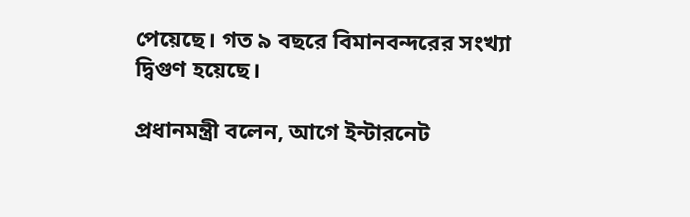পেয়েছে। গত ৯ বছরে বিমানবন্দরের সংখ্যা দ্বিগুণ হয়েছে।

প্রধানমন্ত্রী বলেন, আগে ইন্টারনেট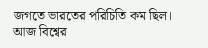জগতে ভারতের পরিচিতি কম ছিল। আজ বিশ্বের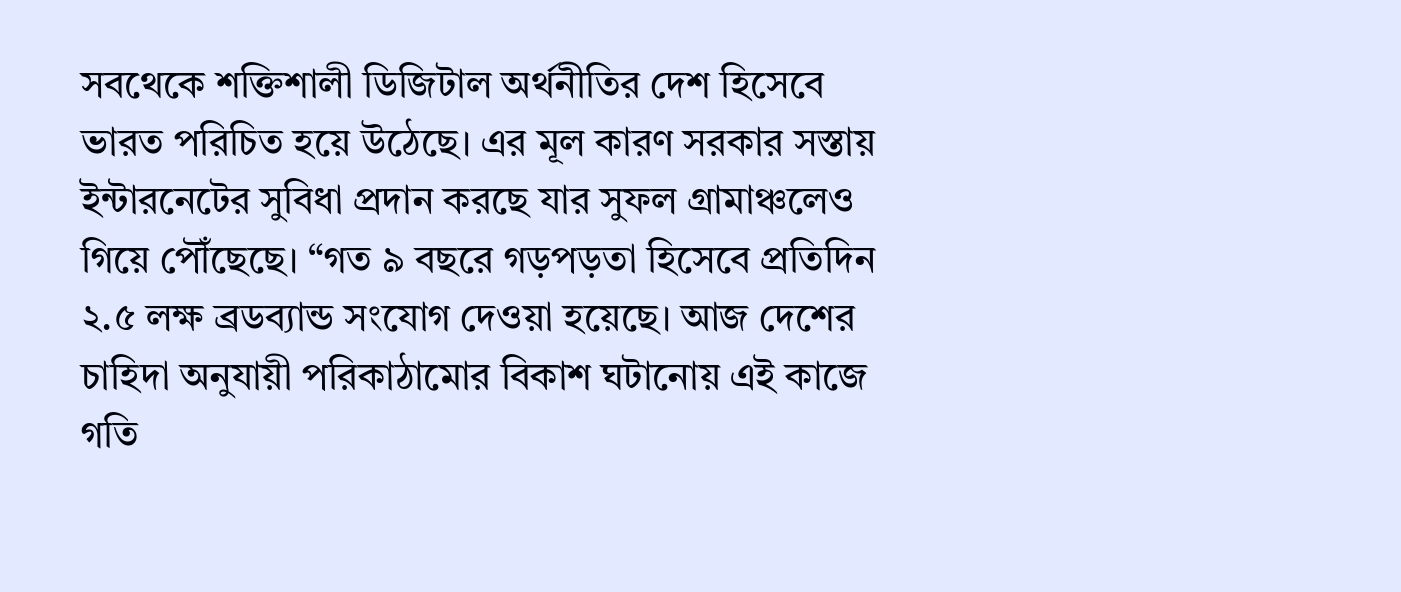সবথেকে শক্তিশালী ডিজিটাল অর্থনীতির দেশ হিসেবে ভারত পরিচিত হয়ে উঠেছে। এর মূল কারণ সরকার সস্তায় ইন্টারনেটের সুবিধা প্রদান করছে যার সুফল গ্রামাঞ্চলেও গিয়ে পৌঁছেছে। “গত ৯ বছরে গড়পড়তা হিসেবে প্রতিদিন ২.৫ লক্ষ ব্রডব্যান্ড সংযোগ দেওয়া হয়েছে। আজ দেশের চাহিদা অনুযায়ী পরিকাঠামোর বিকাশ ঘটানোয় এই কাজে গতি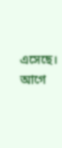এসেছে। আগে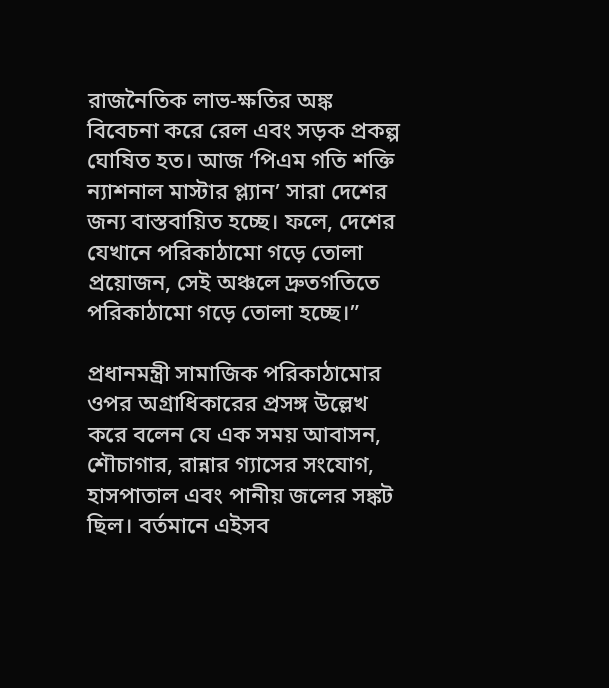রাজনৈতিক লাভ-ক্ষতির অঙ্ক বিবেচনা করে রেল এবং সড়ক প্রকল্প ঘোষিত হত। আজ ‘পিএম গতি শক্তি ন্যাশনাল মাস্টার প্ল্যান’ সারা দেশের জন্য বাস্তবায়িত হচ্ছে। ফলে, দেশের যেখানে পরিকাঠামো গড়ে তোলা প্রয়োজন, সেই অঞ্চলে দ্রুতগতিতে পরিকাঠামো গড়ে তোলা হচ্ছে।”

প্রধানমন্ত্রী সামাজিক পরিকাঠামোর ওপর অগ্রাধিকারের প্রসঙ্গ উল্লেখ করে বলেন যে এক সময় আবাসন, শৌচাগার, রান্নার গ্যাসের সংযোগ, হাসপাতাল এবং পানীয় জলের সঙ্কট ছিল। বর্তমানে এইসব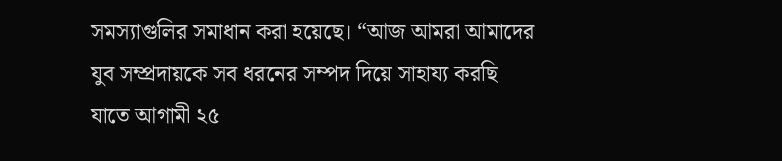সমস্যাগুলির সমাধান করা হয়েছে। “আজ আমরা আমাদের যুব সম্প্রদায়কে সব ধরনের সম্পদ দিয়ে সাহায্য করছি যাতে আগামী ২৫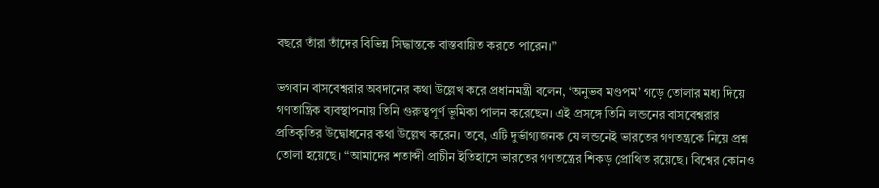বছরে তাঁরা তাঁদের বিভিন্ন সিদ্ধান্তকে বাস্তবায়িত করতে পারেন।”

ভগবান বাসবেশ্বরার অবদানের কথা উল্লেখ করে প্রধানমন্ত্রী বলেন, ‘অনুভব মণ্ডপম’ গড়ে তোলার মধ্য দিয়ে গণতান্ত্রিক ব্যবস্থাপনায় তিনি গুরুত্বপূর্ণ ভূমিকা পালন করেছেন। এই প্রসঙ্গে তিনি লন্ডনের বাসবেশ্বরার প্রতিকৃতির উদ্বোধনের কথা উল্লেখ করেন। তবে, এটি দুর্ভাগ্যজনক যে লন্ডনেই ভারতের গণতন্ত্রকে নিয়ে প্রশ্ন তোলা হয়েছে। “আমাদের শতাব্দী প্রাচীন ইতিহাসে ভারতের গণতন্ত্রের শিকড় প্রোথিত রয়েছে। বিশ্বের কোনও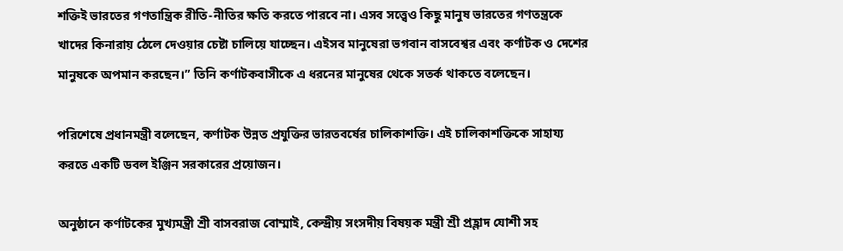শক্তিই ভারতের গণতান্ত্রিক রীতি-নীতির ক্ষতি করতে পারবে না। এসব সত্ত্বেও কিছু মানুষ ভারতের গণতন্ত্রকে খাদের কিনারায় ঠেলে দেওয়ার চেষ্টা চালিয়ে যাচ্ছেন। এইসব মানুষেরা ভগবান বাসবেশ্বর এবং কর্ণাটক ও দেশের মানুষকে অপমান করছেন।” তিনি কর্ণাটকবাসীকে এ ধরনের মানুষের থেকে সতর্ক থাকতে বলেছেন।

পরিশেষে প্রধানমন্ত্রী বলেছেন, কর্ণাটক উন্নত প্রযুক্তির ভারতবর্ষের চালিকাশক্তি। এই চালিকাশক্তিকে সাহায্য করতে একটি ডবল ইঞ্জিন সরকারের প্রয়োজন।

অনুষ্ঠানে কর্ণাটকের মুখ্যমন্ত্রী শ্রী বাসবরাজ বোম্মাই, কেন্দ্রীয় সংসদীয় বিষয়ক মন্ত্রী শ্রী প্রহ্লাদ যোশী সহ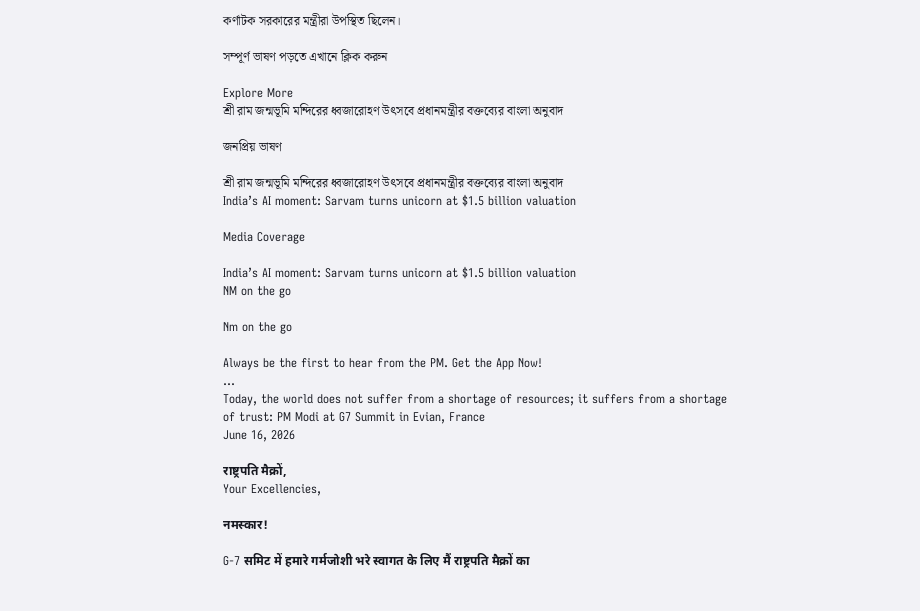কর্ণাটক সরকারের মন্ত্রীরা উপস্থিত ছিলেন।

সম্পূর্ণ ভাষণ পড়তে এখানে ক্লিক করুন

Explore More
শ্রী রাম জন্মভূমি মন্দিরের ধ্বজারোহণ উৎসবে প্রধানমন্ত্রীর বক্তব্যের বাংলা অনুবাদ

জনপ্রিয় ভাষণ

শ্রী রাম জন্মভূমি মন্দিরের ধ্বজারোহণ উৎসবে প্রধানমন্ত্রীর বক্তব্যের বাংলা অনুবাদ
India’s AI moment: Sarvam turns unicorn at $1.5 billion valuation

Media Coverage

India’s AI moment: Sarvam turns unicorn at $1.5 billion valuation
NM on the go

Nm on the go

Always be the first to hear from the PM. Get the App Now!
...
Today, the world does not suffer from a shortage of resources; it suffers from a shortage of trust: PM Modi at G7 Summit in Evian, France
June 16, 2026

राष्ट्रपति मैक्रों,
Your Excellencies,

नमस्कार!

G-7 समिट में हमारे गर्मजोशी भरे स्वागत के लिए मैं राष्ट्रपति मैक्रों का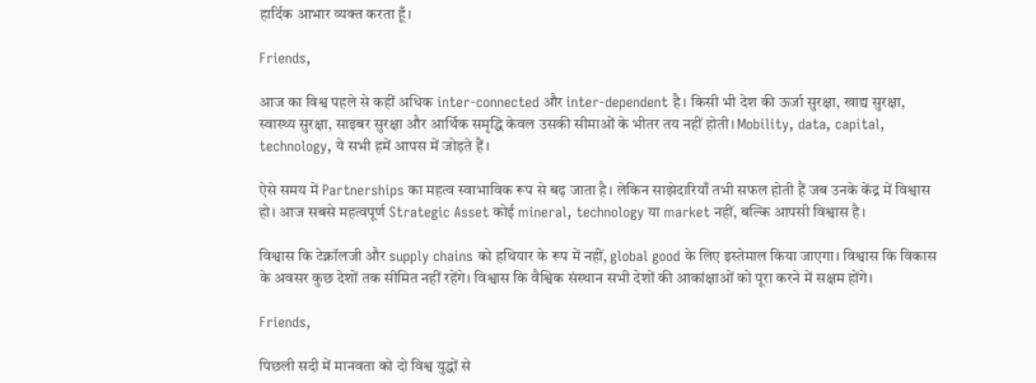हार्दिक आभार व्यक्त करता हूँ।

Friends,

आज का विश्व पहले से कहीं अधिक inter-connected और inter-dependent है। किसी भी देश की ऊर्जा सुरक्षा, खाद्य सुरक्षा, स्वास्थ्य सुरक्षा, साइबर सुरक्षा और आर्थिक समृद्धि केवल उसकी सीमाओं के भीतर तय नहीं होती। Mobility, data, capital, technology, ये सभी हमें आपस में जोड़ते हैं।

ऐसे समय में Partnerships का महत्व स्वाभाविक रूप से बढ़ जाता है। लेकिन साझेदारियाँ तभी सफल होती हैं जब उनके केंद्र में विश्वास हो। आज सबसे महत्वपूर्ण Strategic Asset कोई mineral, technology या market नहीं, बल्कि आपसी विश्वास है।

विश्वास कि टेक्नॉलजी और supply chains को हथियार के रूप में नहीं, global good के लिए इस्तेमाल किया जाएगा। विश्वास कि विकास के अवसर कुछ देशों तक सीमित नहीं रहेंगे। विश्वास कि वैश्विक संस्थान सभी देशों की आकांक्षाओं को पूरा करने में सक्षम होंगे।

Friends,

पिछली सदी में मानवता को दो विश्व युद्धों से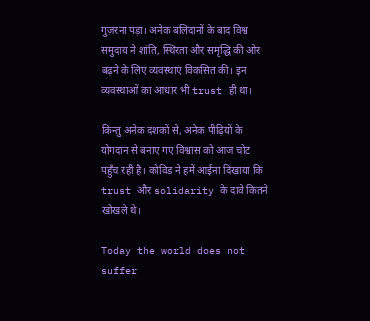गुज़रना पड़ा। अनेक बलिदानों के बाद विश्व समुदाय ने शांति, स्थिरता और समृद्धि की ओर बढ़ने के लिए व्यवस्थाएं विकसित की। इन व्यवस्थाओं का आधार भी trust ही था।

किन्तु अनेक दशकों से, अनेक पीढ़ियों के योगदान से बनाए गए विश्वास को आज चोट पहुँच रही है। कोविड ने हमें आईना दिखाया कि trust और solidarity के दावे कितने खोखले थे।

Today the world does not suffer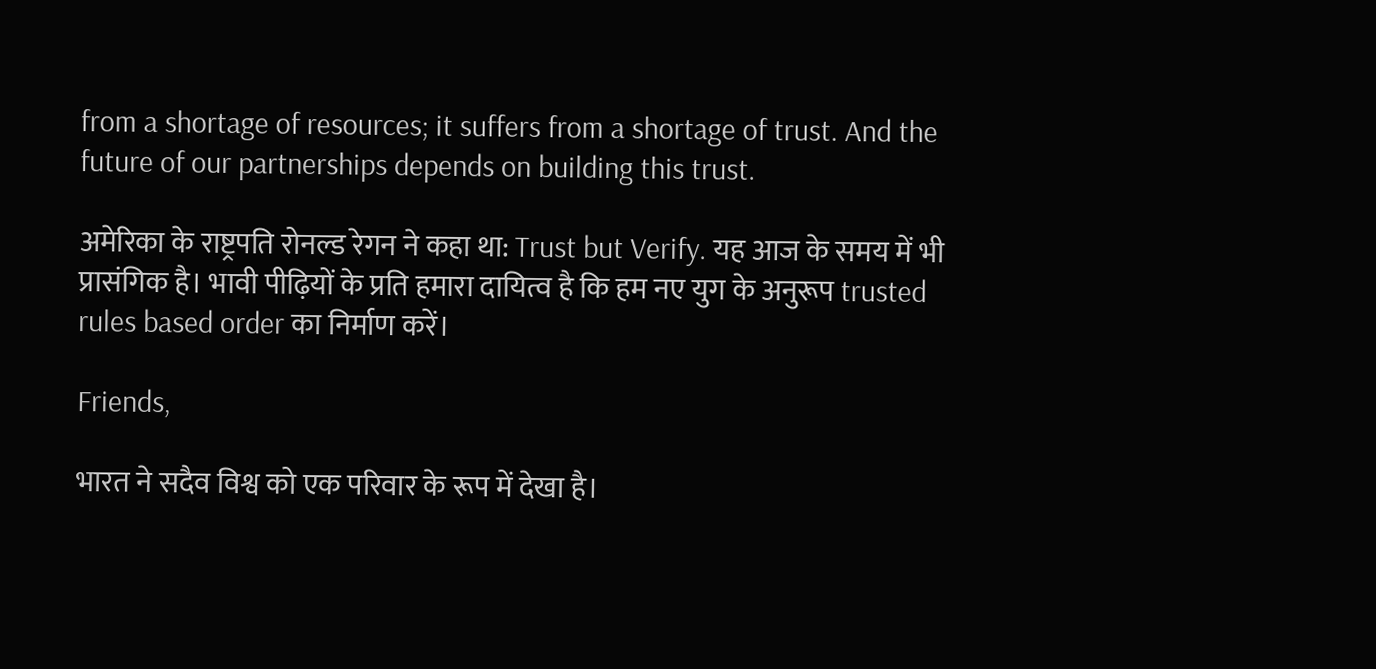from a shortage of resources; it suffers from a shortage of trust. And the future of our partnerships depends on building this trust.

अमेरिका के राष्ट्रपति रोनल्ड रेगन ने कहा था: Trust but Verify. यह आज के समय में भी प्रासंगिक है। भावी पीढ़ियों के प्रति हमारा दायित्व है कि हम नए युग के अनुरूप trusted rules based order का निर्माण करें।

Friends,

भारत ने सदैव विश्व को एक परिवार के रूप में देखा है।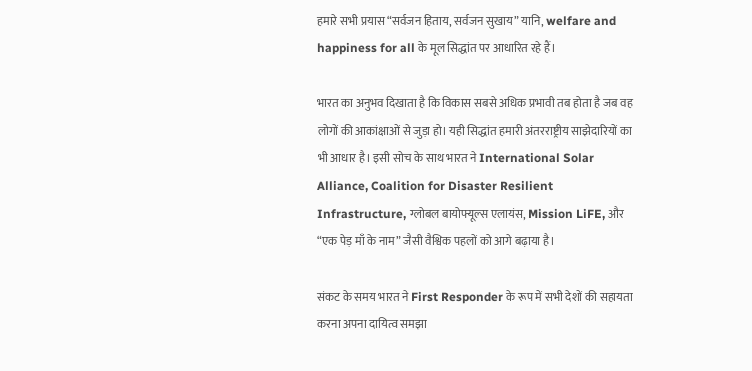हमारे सभी प्रयास “सर्वजन हिताय, सर्वजन सुखाय” यानि, welfare and happiness for all के मूल सिद्धांत पर आधारित रहे हैं।

भारत का अनुभव दिखाता है कि विकास सबसे अधिक प्रभावी तब होता है जब वह लोगों की आकांक्षाओं से जुड़ा हो। यही सिद्धांत हमारी अंतरराष्ट्रीय साझेदारियों का भी आधार है। इसी सोच के साथ भारत ने International Solar Alliance, Coalition for Disaster Resilient Infrastructure, ग्लोबल बायोफ्यूल्स एलायंस, Mission LiFE, और “एक पेड़ माँ के नाम” जैसी वैश्विक पहलों को आगे बढ़ाया है।

संकट के समय भारत ने First Responder के रूप में सभी देशों की सहायता करना अपना दायित्व समझा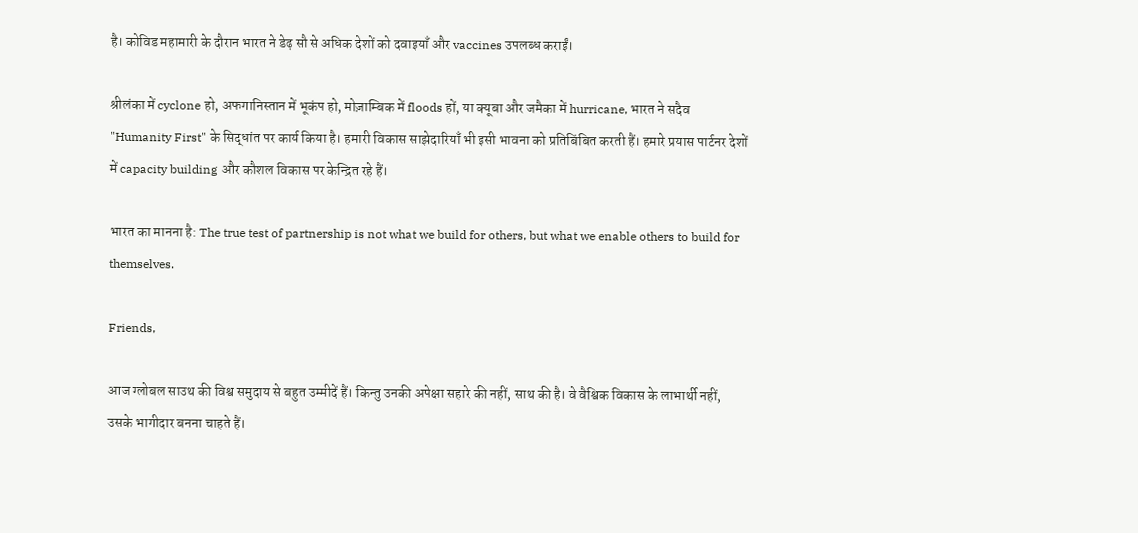है। कोविड महामारी के दौरान भारत ने डेढ़ सौ से अधिक देशों को दवाइयाँ और vaccines उपलब्ध कराईं।

श्रीलंका में cyclone हो, अफगानिस्तान में भूकंप हो, मोज़ाम्बिक में floods हों, या क्यूबा और जमैका में hurricane, भारत ने सदैव "Humanity First" के सिद्धांत पर कार्य किया है। हमारी विकास साझेदारियाँ भी इसी भावना को प्रतिबिंबित करती हैं। हमारे प्रयास पार्टनर देशों में capacity building और कौशल विकास पर केन्द्रित रहे हैं।

भारत का मानना है: The true test of partnership is not what we build for others, but what we enable others to build for themselves.

Friends,

आज ग्लोबल साउथ की विश्व समुदाय से बहुत उम्मीदें हैं। किन्तु उनकी अपेक्षा सहारे की नहीं, साथ की है। वे वैश्विक विकास के लाभार्थी नहीं, उसके भागीदार बनना चाहते हैं।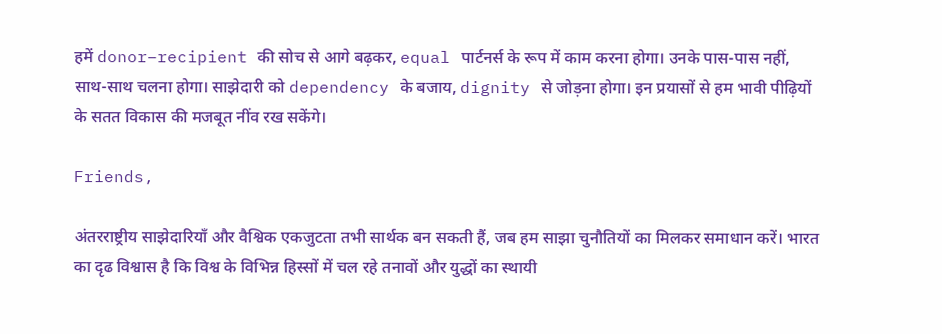हमें donor–recipient की सोच से आगे बढ़कर, equal पार्टनर्स के रूप में काम करना होगा। उनके पास-पास नहीं, साथ-साथ चलना होगा। साझेदारी को dependency के बजाय, dignity से जोड़ना होगा। इन प्रयासों से हम भावी पीढ़ियों के सतत विकास की मजबूत नींव रख सकेंगे।

Friends,

अंतरराष्ट्रीय साझेदारियाँ और वैश्विक एकजुटता तभी सार्थक बन सकती हैं, जब हम साझा चुनौतियों का मिलकर समाधान करें। भारत का दृढ विश्वास है कि विश्व के विभिन्न हिस्सों में चल रहे तनावों और युद्धों का स्थायी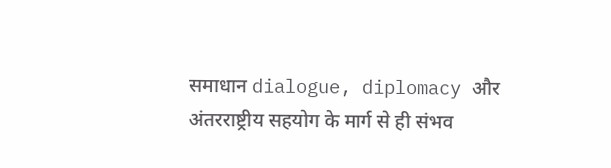समाधान dialogue, diplomacy और अंतरराष्ट्रीय सहयोग के मार्ग से ही संभव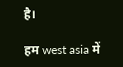है।

हम west asia में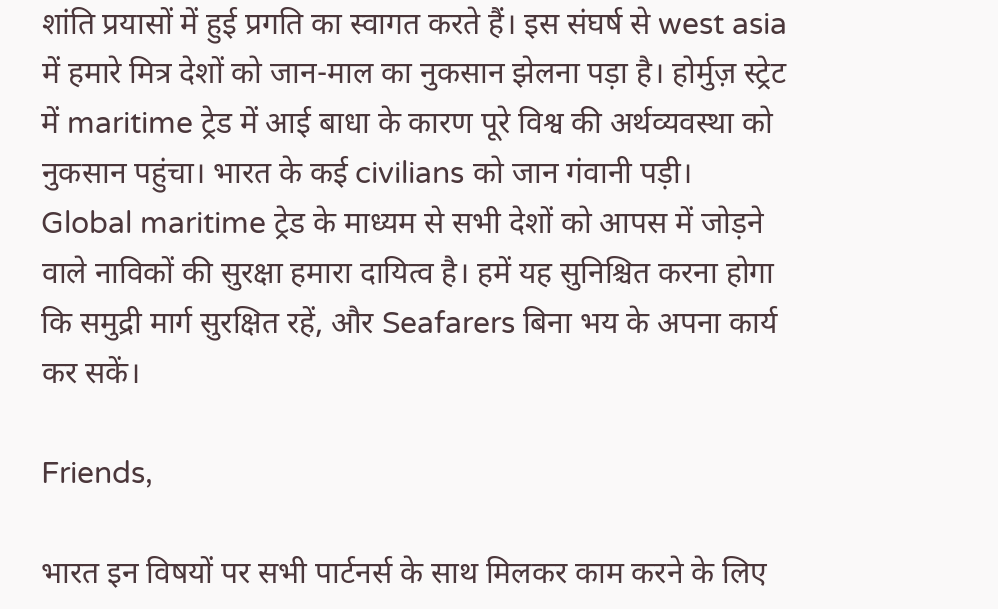शांति प्रयासों में हुई प्रगति का स्वागत करते हैं। इस संघर्ष से west asia में हमारे मित्र देशों को जान-माल का नुकसान झेलना पड़ा है। होर्मुज़ स्ट्रेट में maritime ट्रेड में आई बाधा के कारण पूरे विश्व की अर्थव्यवस्था को नुकसान पहुंचा। भारत के कई civilians को जान गंवानी पड़ी। Global maritime ट्रेड के माध्यम से सभी देशों को आपस में जोड़ने वाले नाविकों की सुरक्षा हमारा दायित्व है। हमें यह सुनिश्चित करना होगा कि समुद्री मार्ग सुरक्षित रहें, और Seafarers बिना भय के अपना कार्य कर सकें।

Friends,

भारत इन विषयों पर सभी पार्टनर्स के साथ मिलकर काम करने के लिए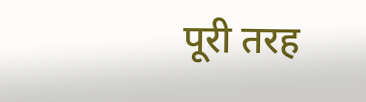पूरी तरह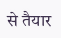से तैयार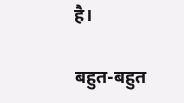है।

बहुत-बहुत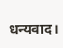धन्यवाद।